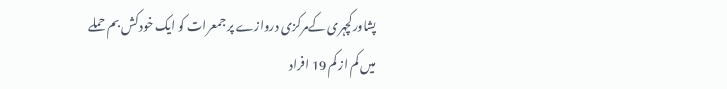پشاورکچہری کےمرکزی دروازے پر جمعرات کو ایک خودکش بم حملے میں کم از کم 19 افراد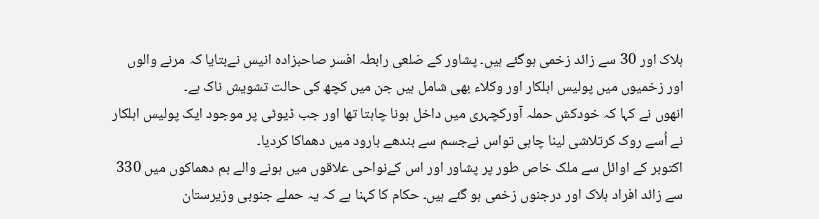ہلاک اور 30 سے زائد زخمی ہوگئے ہیں۔ پشاور کے ضلعی رابطہ افسر صاحبزادہ انیس نےبتایا کہ مرنے والوں اور زخمیوں میں پولیس اہلکار اور وکلاء بھی شامل ہیں جن میں کچھ کی حالت تشویش ناک ہے۔
انھوں نے کہا کہ خودکش حملہ آورکچہری میں داخل ہونا چاہتا تھا اور جب ڈیوٹی پر موجود ایک پولیس اہلکار نے اُسے روک کرتلاشی لینا چاہی تواس نےجسم سے بندھے بارود میں دھماکا کردیا۔
اکتوبر کے اوائل سے ملک خاص طور پر پشاور اور اس کےنواحی علاقوں میں ہونے والے بم دھماکوں میں 330 سے زائد افراد ہلاک اور درجنوں زخمی ہو گئے ہیں۔ حکام کا کہنا ہے کہ یہ حملے جنوبی وزیرستان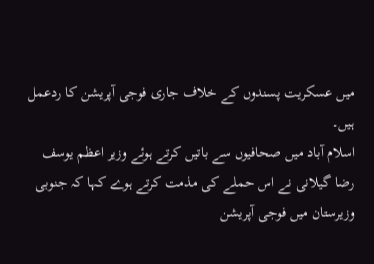میں عسکریت پسندوں کے خلاف جاری فوجی آپریشن کا ردعمل ہیں۔
اسلام آباد میں صحافیوں سے باتیں کرتے ہوئے وزیر اعظم یوسف رضا گیلانی نے اس حملے کی مذمت کرتے ہوے کہا کہ جنوبی وزیرستان میں فوجی آپریشن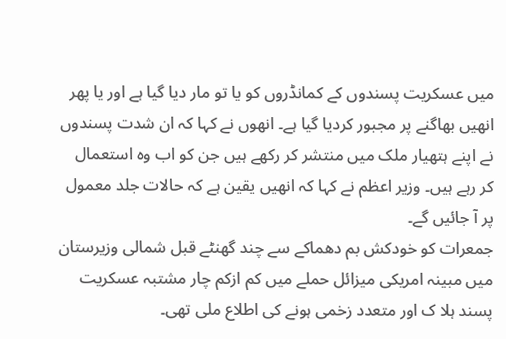میں عسکریت پسندوں کے کمانڈروں کو یا تو مار دیا گیا ہے اور یا پھر انھیں بھاگنے پر مجبور کردیا گیا ہے۔ انھوں نے کہا کہ ان شدت پسندوں نے اپنے ہتھیار ملک میں منتشر کر رکھے ہیں جن کو اب وہ استعمال کر رہے ہیں۔ وزیر اعظم نے کہا کہ انھیں یقین ہے کہ حالات جلد معمول پر آ جائیں گے۔
جمعرات کو خودکش بم دھماکے سے چند گھنٹے قبل شمالی وزیرستان میں مبینہ امریکی میزائل حملے میں کم ازکم چار مشتبہ عسکریت پسند ہلا ک اور متعدد زخمی ہونے کی اطلاع ملی تھی۔